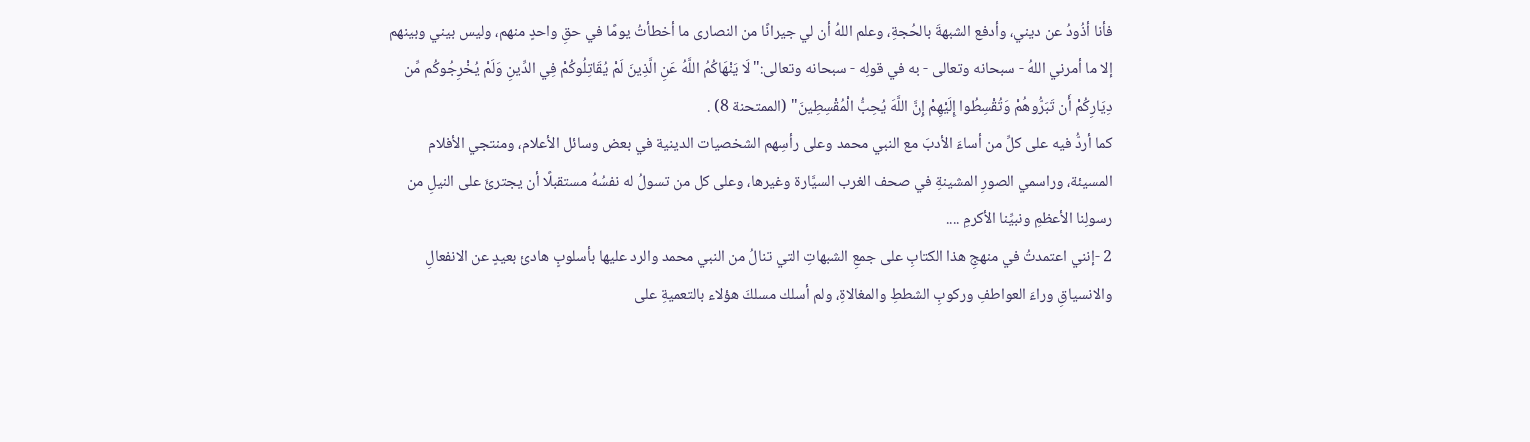فأنا أذُودُ عن ديني، وأدفع الشبهةَ بالحُجةِ، وعلم اللهُ أن لي جيرانًا من النصارى ما أخطأتُ يومًا في حقِ واحدٍ منهم، وليس بيني وبينهم إلا ما أمرني اللهُ - سبحانه وتعالى - به في قولِه - سبحانه وتعالى:"لَا يَنْهَاكُمُ اللَّهُ عَنِ الَّذِينَ لَمْ يُقَاتِلُوكُمْ فِي الدِّينِ وَلَمْ يُخْرِجُوكُم مِّن دِيَارِكُمْ أَن تَبَرُّوهُمْ وَتُقْسِطُوا إِلَيْهِمْ إِنَّ اللَّهَ يُحِبُّ الْمُقْسِطِينَ" (الممتحنة 8) .
كما أردُّ فيه على كلِّ من أساءَ الأدبَ مع النبي محمد وعلى رأسِهم الشخصيات الدينية في بعض وسائل الأعلام، ومنتجي الأفلام المسيئة، وراسمي الصورِ المشينةِ في صحف الغرب السيَّارة وغيرها، وعلى كل من تسولُ له نفسُهُ مستقبلًا أن يجترئَ على النيلِ من رسولِنا الأعظمِ ونبيِّنا الأكرمِ ....
2 -إنني اعتمدتُ في منهجِ هذا الكتابِ على جمعِ الشبهاتِ التي تنالُ من النبي محمد والرد عليها بأسلوبٍ هادئ بعيدٍ عن الانفعالِ والانسياقِ وراءَ العواطفِ وركوبِ الشططِ والمغالاةِ، ولم أسلك مسلكَ هؤلاء بالتعميةِ على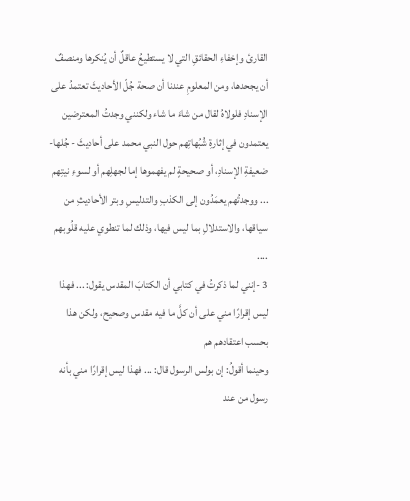القارئ وإخفاءِ الحقائقِ التي لا يستطيعُ عاقلٌ أن يُنكرها ومنصفٌ أن يجحدها، ومن المعلومِ عندنا أن صحة جُلّ الأحاديثَ تعتمدُ على الإسنادِ فلولاهُ لقال من شاءَ ما شاء ولكنني وجدتُ المعترضين يعتمدون في إثارةِ شُبُهاتِهم حول النبي محمد على أحاديثَ - جُلها- ضعيفةِ الإسنادِ، أو صحيحةٍ لم يفهموها إما لجهلِهم أو لسوءِ نيتِهم ... ووجدتُهم يعمَدُون إلى الكذبِ والتدليسِ وبتر الأحاديثِ من سياقها، والاستدلالِ بما ليس فيها، وذلك لما تنطوي عليه قلُوبهم ....
3 -إنني لما ذكرتُ في كتابي أن الكتابَ المقدس يقول: ... فهذا ليس إقرارًا مني على أن كلَّ ما فيه مقدس وصحيح، ولكن هذا بحسب اعتقادهم هم
وحينما أقولُ: إن بولس الرسول قال: ... فهذا ليس إقرارًا مني بأنه رسول من عند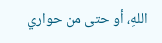اللهِ، أو حتى من حواري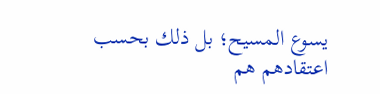يسوع المسيح؛ بل ذلك بحسب اعتقادهم هم